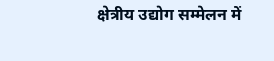क्षेत्रीय उद्योग सम्मेलन में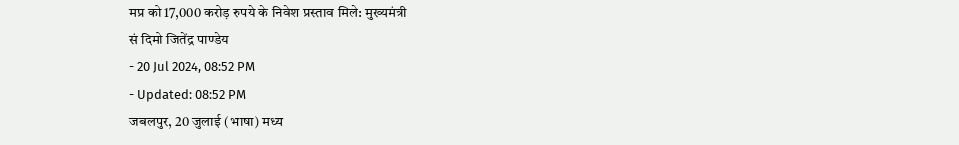मप्र को 17,000 करोड़ रुपये के निवेश प्रस्ताव मिले: मुख्यमंत्री
सं दिमो जितेंद्र पाण्डेय
- 20 Jul 2024, 08:52 PM
- Updated: 08:52 PM
जबलपुर, 20 जुलाई (भाषा) मध्य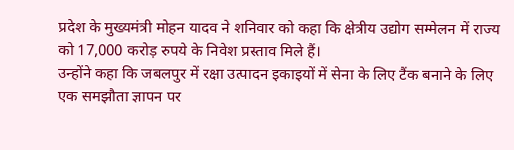प्रदेश के मुख्यमंत्री मोहन यादव ने शनिवार को कहा कि क्षेत्रीय उद्योग सम्मेलन में राज्य को 17,000 करोड़ रुपये के निवेश प्रस्ताव मिले हैं।
उन्होंने कहा कि जबलपुर में रक्षा उत्पादन इकाइयों में सेना के लिए टैंक बनाने के लिए एक समझौता ज्ञापन पर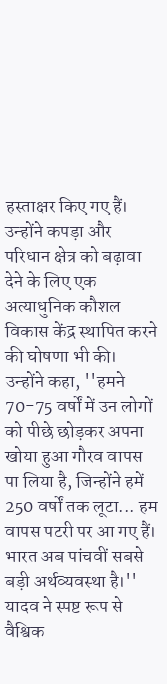हस्ताक्षर किए गए हैं।
उन्होंने कपड़ा और परिधान क्षेत्र को बढ़ावा देने के लिए एक अत्याधुनिक कौशल विकास केंद्र स्थापित करने की घोषणा भी की।
उन्होंने कहा, ''हमने 70-75 वर्षों में उन लोगों को पीछे छोड़कर अपना खोया हुआ गौरव वापस पा लिया है, जिन्होंने हमें 250 वर्षों तक लूटा... हम वापस पटरी पर आ गए हैं। भारत अब पांचवीं सबसे बड़ी अर्थव्यवस्था है।''
यादव ने स्पष्ट रूप से वैश्विक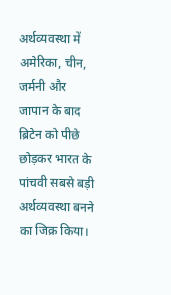अर्थव्यवस्था में अमेरिका, चीन, जर्मनी और जापान के बाद ब्रिटेन को पीछे छोड़कर भारत के पांचवी सबसे बड़ी अर्थव्यवस्था बनने का जिक्र किया।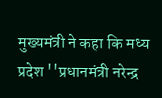मुख्यमंत्री ने कहा कि मध्य प्रदेश ''प्रधानमंत्री नरेन्द्र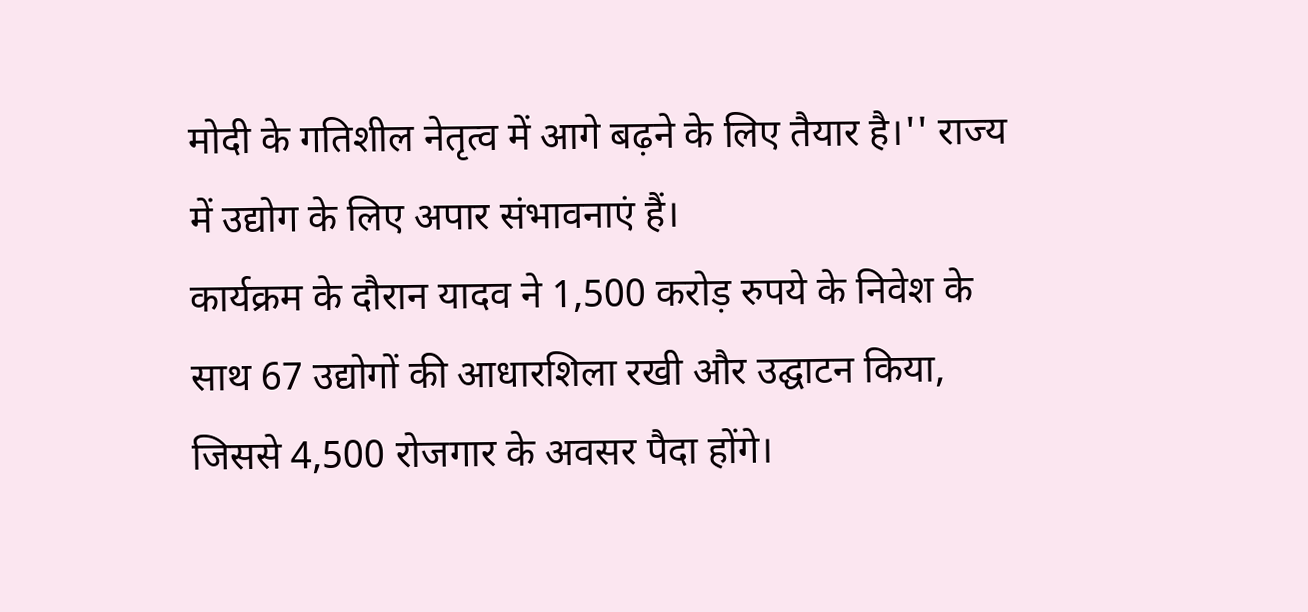मोदी के गतिशील नेतृत्व में आगे बढ़ने के लिए तैयार है।'' राज्य में उद्योग के लिए अपार संभावनाएं हैं।
कार्यक्रम के दौरान यादव ने 1,500 करोड़ रुपये के निवेश के साथ 67 उद्योगों की आधारशिला रखी और उद्घाटन किया, जिससे 4,500 रोजगार के अवसर पैदा होंगे।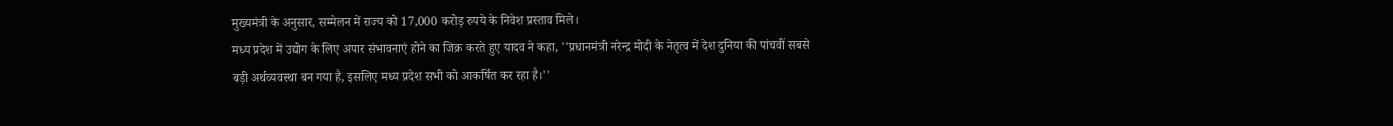मुख्यमंत्री के अनुसार, सम्मेलन में राज्य को 17,000 करोड़ रुपये के निवेश प्रस्ताव मिले।
मध्य प्रदेश में उद्योग के लिए अपार संभावनाएं होने का जिक्र करते हुए यादव ने कहा, ''प्रधानमंत्री नरेन्द्र मोदी के नेतृत्व में देश दुनिया की पांचवीं सबसे बड़ी अर्थव्यवस्था बन गया है, इसलिए मध्य प्रदेश सभी को आकर्षित कर रहा है।''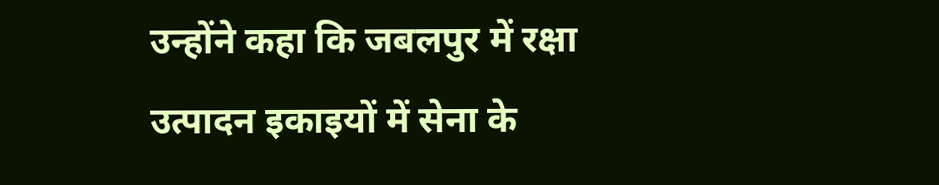उन्होंने कहा कि जबलपुर में रक्षा उत्पादन इकाइयों में सेना के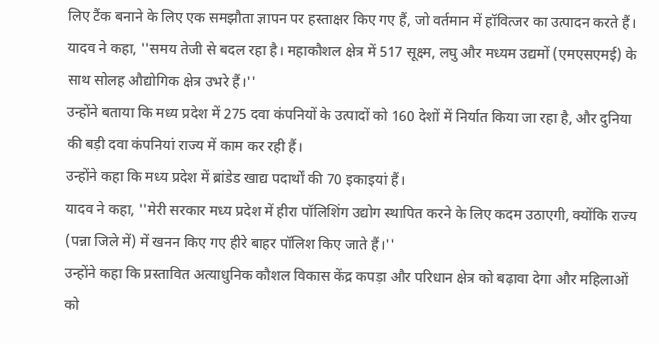लिए टैंक बनाने के लिए एक समझौता ज्ञापन पर हस्ताक्षर किए गए हैं, जो वर्तमान में हॉवित्जर का उत्पादन करते हैं।
यादव ने कहा, ''समय तेजी से बदल रहा है। महाकौशल क्षेत्र में 517 सूक्ष्म, लघु और मध्यम उद्यमों (एमएसएमई) के साथ सोलह औद्योगिक क्षेत्र उभरे हैं।''
उन्होंने बताया कि मध्य प्रदेश में 275 दवा कंपनियों के उत्पादों को 160 देशों में निर्यात किया जा रहा है, और दुनिया की बड़ी दवा कंपनियां राज्य में काम कर रही हैं।
उन्होंने कहा कि मध्य प्रदेश में ब्रांडेड खाद्य पदार्थों की 70 इकाइयां हैं।
यादव ने कहा, ''मेरी सरकार मध्य प्रदेश में हीरा पॉलिशिंग उद्योग स्थापित करने के लिए कदम उठाएगी, क्योंकि राज्य (पन्ना जिले में) में खनन किए गए हीरे बाहर पॉलिश किए जाते हैं।''
उन्होंने कहा कि प्रस्तावित अत्याधुनिक कौशल विकास केंद्र कपड़ा और परिधान क्षेत्र को बढ़ावा देगा और महिलाओं को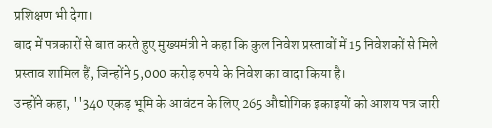प्रशिक्षण भी देगा।
बाद में पत्रकारों से बात करते हुए मुख्यमंत्री ने कहा कि कुल निवेश प्रस्तावों में 15 निवेशकों से मिले प्रस्ताव शामिल हैं, जिन्होंने 5,000 करोड़ रुपये के निवेश का वादा किया है।
उन्होंने कहा, ''340 एकड़ भूमि के आवंटन के लिए 265 औद्योगिक इकाइयों को आशय पत्र जारी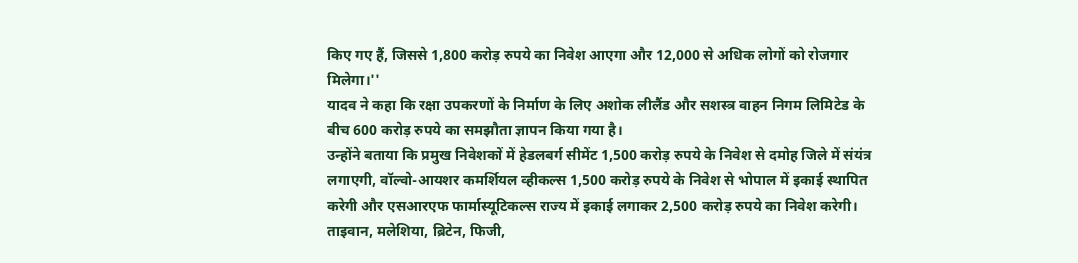किए गए हैं, जिससे 1,800 करोड़ रुपये का निवेश आएगा और 12,000 से अधिक लोगों को रोजगार मिलेगा।''
यादव ने कहा कि रक्षा उपकरणों के निर्माण के लिए अशोक लीलैंड और सशस्त्र वाहन निगम लिमिटेड के बीच 600 करोड़ रुपये का समझौता ज्ञापन किया गया है।
उन्होंने बताया कि प्रमुख निवेशकों में हेडलबर्ग सीमेंट 1,500 करोड़ रुपये के निवेश से दमोह जिले में संयंत्र लगाएगी, वॉल्वो-आयशर कमर्शियल व्हीकल्स 1,500 करोड़ रुपये के निवेश से भोपाल में इकाई स्थापित करेगी और एसआरएफ फार्मास्यूटिकल्स राज्य में इकाई लगाकर 2,500 करोड़ रुपये का निवेश करेगी।
ताइवान, मलेशिया, ब्रिटेन, फिजी,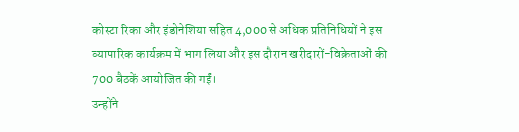कोस्टा रिका और इंडोनेशिया सहित 4,000 से अधिक प्रतिनिधियों ने इस व्यापारिक कार्यक्रम में भाग लिया और इस दौरान खरीदारों-विक्रेताओं की 700 बैठकें आयोजित की गईं।
उन्होंने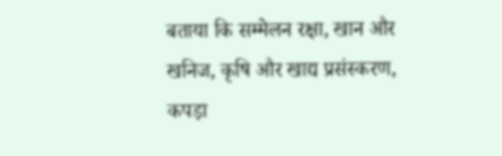बताया कि सम्मेलन रक्षा, खान और खनिज, कृषि और खाद्य प्रसंस्करण, कपड़ा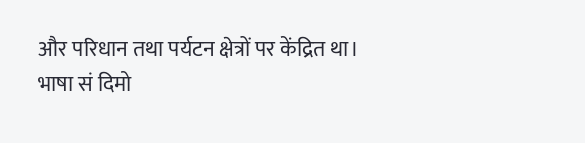और परिधान तथा पर्यटन क्षेत्रों पर केंद्रित था।
भाषा सं दिमो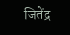जितेंद्र